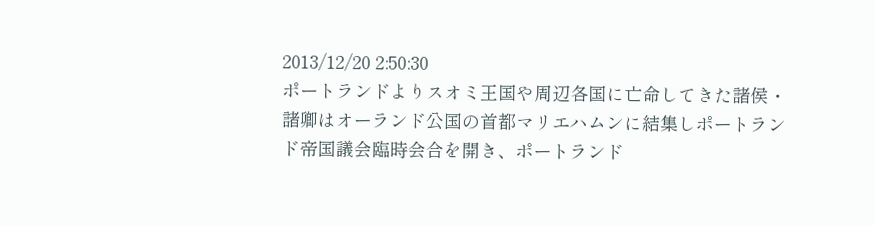2013/12/20 2:50:30
ポートランドよりスオミ王国や周辺各国に亡命してきた諸侯・諸卿はオーランド公国の首都マリエハムンに結集しポートランド帝国議会臨時会合を開き、ポートランド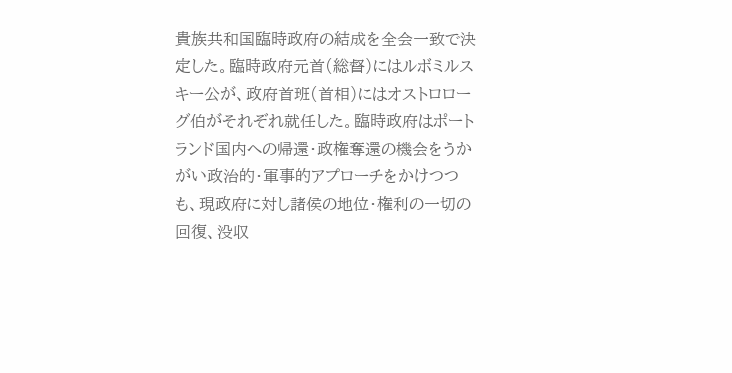貴族共和国臨時政府の結成を全会一致で決定した。臨時政府元首(総督)にはルボミルスキー公が、政府首班(首相)にはオストロローグ伯がそれぞれ就任した。臨時政府はポートランド国内への帰還・政権奪還の機会をうかがい政治的・軍事的アプローチをかけつつも、現政府に対し諸侯の地位・権利の一切の回復、没収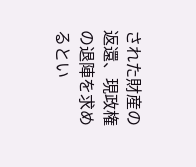された財産の返還、現政権の退陣を求めるとい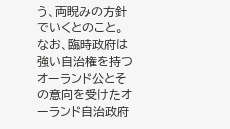う、両睨みの方針でいくとのこと。
なお、臨時政府は強い自治権を持つオーランド公とその意向を受けたオーランド自治政府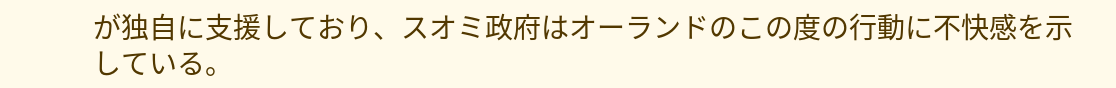が独自に支援しており、スオミ政府はオーランドのこの度の行動に不快感を示している。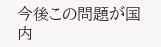今後この問題が国内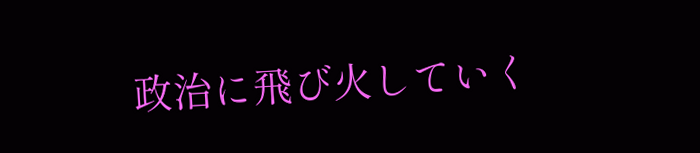政治に飛び火していく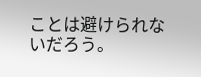ことは避けられないだろう。